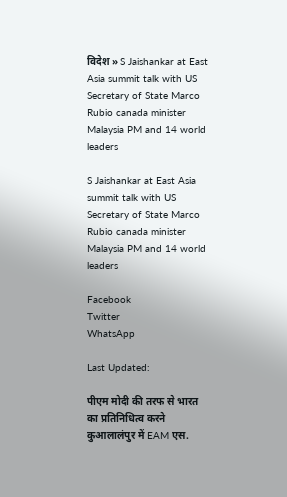विदेश » S Jaishankar at East Asia summit talk with US Secretary of State Marco Rubio canada minister Malaysia PM and 14 world leaders

S Jaishankar at East Asia summit talk with US Secretary of State Marco Rubio canada minister Malaysia PM and 14 world leaders

Facebook
Twitter
WhatsApp

Last Updated:

पीएम मोदी की तरफ से भारत का प्रतिनिधित्व करने कुआलालंपुर में EAM एस.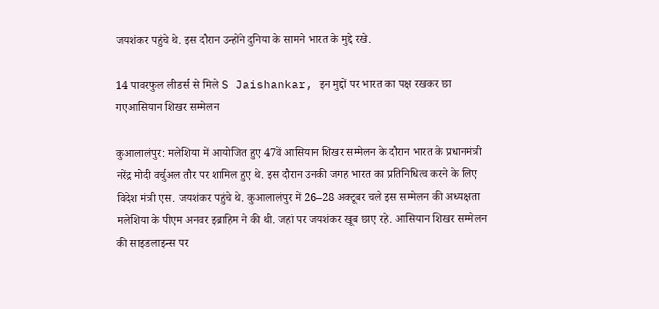जयशंकर पहुंचे थे. इस दौरान उन्होंने दुनिया के सामने भारत के मुद्दे रखे.

14 पावरफुल लीडर्स से मिले S Jaishankar, इन मुद्दों पर भारत का पक्ष रखकर छा गएआसियान शिखर सम्मेलन

कुआलालंपुर: मलेशिया में आयोजित हुए 47वें आसियान शिखर सम्मेलन के दौरान भारत के प्रधानमंत्री नरेंद्र मोदी वर्चुअल तौर पर शामिल हुए थे. इस दौरान उनकी जगह भारत का प्रतिनिधित्व करने के लिए विदेश मंत्री एस. जयशंकर पहुंचे थे. कुआलालंपुर में 26–28 अक्टूबर चले इस सम्मेलन की अध्यक्षता मलेशिया के पीएम अनवर इब्राहिम ने की थी. जहां पर जयशंकर खूब छाए रहे. आसियान शिखर सम्मेलन की साइडलाइन्स पर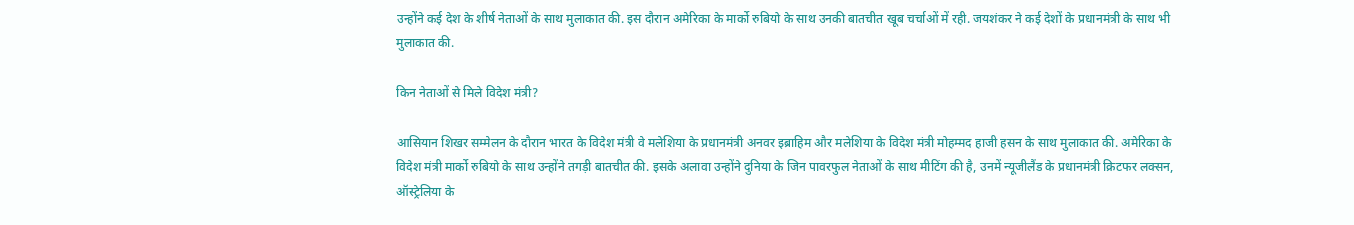उन्होंने कई देश के शीर्ष नेताओं के साथ मुलाकात की. इस दौरान अमेरिका के मार्को रुबियो के साथ उनकी बातचीत खूब चर्चाओं में रही. जयशंकर ने कई देशों के प्रधानमंत्री के साथ भी मुलाकात की.

किन नेताओं से मिले विदेश मंत्री?

आसियान शिखर सम्मेलन के दौरान भारत के विदेश मंत्री वे मलेशिया के प्रधानमंत्री अनवर इब्राहिम और मलेशिया के विदेश मंत्री मोहम्मद हाजी हसन के साथ मुलाकात की. अमेरिका के विदेश मंत्री मार्को रुबियो के साथ उन्होंने तगड़ी बातचीत की. इसके अलावा उन्होंने दुनिया के जिन पावरफुल नेताओं के साथ मीटिंग की है, उनमें न्यूजीलैंड के प्रधानमंत्री क्रिटफर लक्सन, ऑस्ट्रेलिया के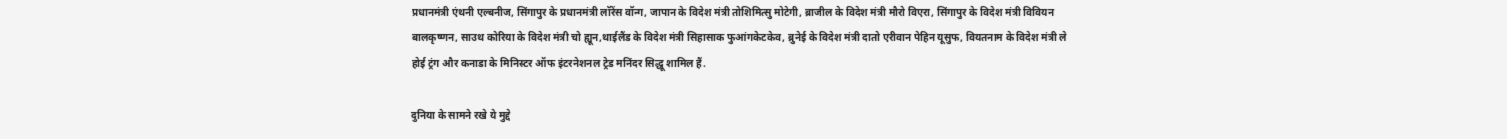प्रधानमंत्री एंथनी एल्बनीज, सिंगापुर के प्रधानमंत्री लॉरेंस वॉन्ग, जापान के विदेश मंत्री तोशिमित्सु मोटेगी, ब्राजील के विदेश मंत्री मौरो विएरा, सिंगापुर के विदेश मंत्री विवियन बालकृष्णन, साउथ कोरिया के विदेश मंत्री चो ह्यून,थाईलैंड के विदेश मंत्री सिहासाक फुआंगकेटकेव, ब्रुनेई के विदेश मंत्री दातो एरीवान पेहिन यूसुफ, वियतनाम के विदेश मंत्री ले होई ट्रंग और कनाडा के मिनिस्टर ऑफ इंटरनेशनल ट्रेड मनिंदर सिद्धू शामिल हैं.

दुनिया के सामने रखे ये मुद्दे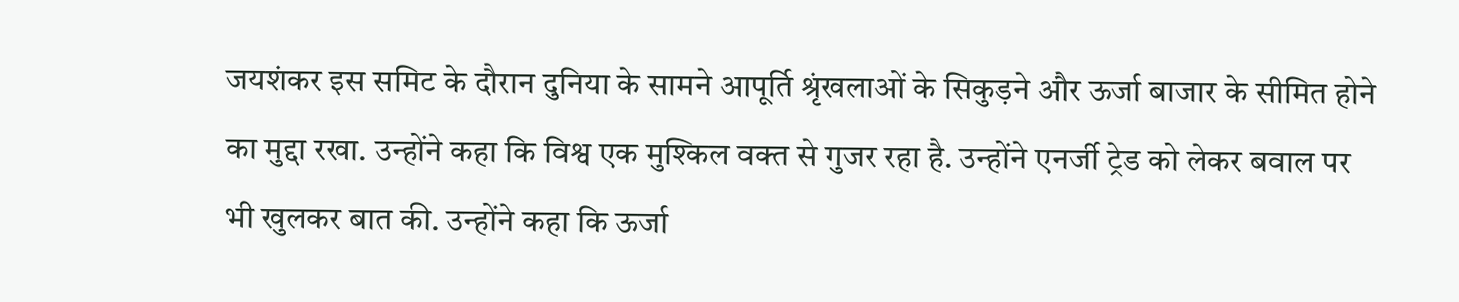जयशंकर इस समिट के दौरान दुनिया के सामने आपूर्ति श्रृंखलाओं के सिकुड़ने और ऊर्जा बाजार के सीमित होने का मुद्दा रखा. उन्होंने कहा कि विश्व एक मुश्किल वक्त से गुजर रहा है. उन्होंने एनर्जी ट्रेड को लेकर बवाल पर भी खुलकर बात की. उन्होंने कहा कि ऊर्जा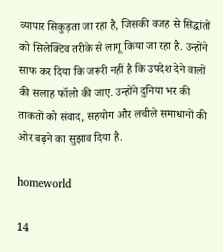व्यापार सिकुड़ता जा रहा है, जिसकी वजह से सिद्धांतों को सिलेक्टिव तरीके से लागू किया जा रहा है. उन्होंने साफ कर दिया कि जरूरी नहीं है कि उपदेश देने वालों की सलाह फॉलो की जाए. उन्होंने दुनिया भर की ताकतों को संवाद, सहयोग और लचीले समाधानों की ओर बढ़ने का सुझाव दिया है.

homeworld

14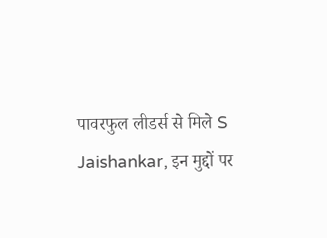पावरफुल लीडर्स से मिले S Jaishankar, इन मुद्दों पर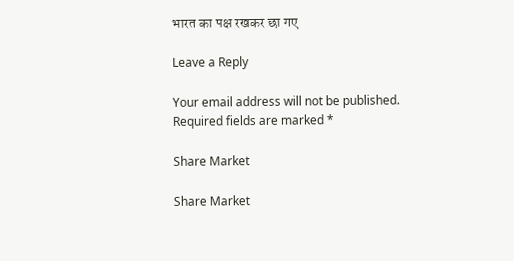भारत का पक्ष रखकर छा गए

Leave a Reply

Your email address will not be published. Required fields are marked *

Share Market

Share Market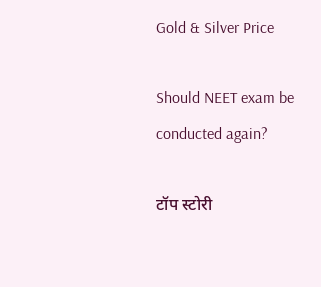Gold & Silver Price

Should NEET exam be conducted again?

टॉप स्टोरी